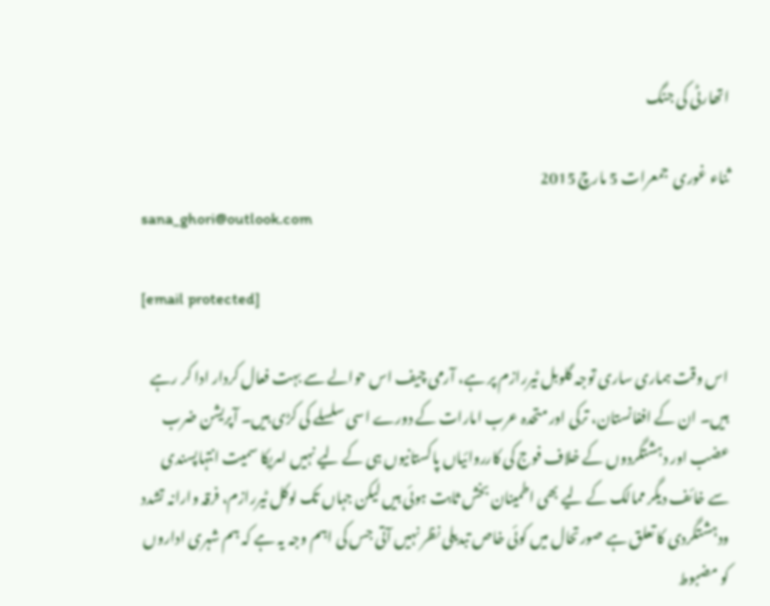اتھارٹی کی جنگ

ثناء غوری  جمعرات 5 مارچ 2015
sana_ghori@outlook.com

[email protected]

اس وقت ہماری ساری توجہ گلوبل ٹیررازم پر ہے، آرمی چیف اس حوالے سے بہت فعال کردار ادا کر رہے ہیں۔ ان کے افغانستان، ترکی اور متحدہ عرب امارات کے دورے اسی سلسلے کی کڑی ہیں۔ آپریشن ضرب عضب اور دہشتگردوں کے خلاف فوج کی کارروائیاں پاکستانیوں ہی کے لیے نہیں امریکا سمیت انتہاپسندی سے خائف دیگر ممالک کے لیے بھی اطمینان بخش ثابت ہوئی ہیں لیکن جہاں تک لوکل ٹیررازم، فرقہ وارانہ تشدد ودہشتگردی کا تعلق ہے صورتحال میں کوئی خاص تبدیلی نظر نہیں آتی جس کی اہم وجہ یہ ہے کہ ہم شہری اداروں کو مضبوط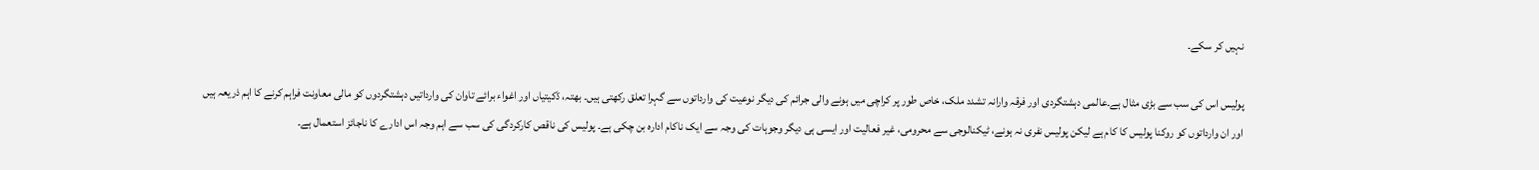نہیں کر سکے۔

پولیس اس کی سب سے بڑی مثال ہے۔عالمی دہشتگردی اور فرقہ وارانہ تشدد ملک، خاص طور پر کراچی میں ہونے والی جرائم کی دیگر نوعیت کی وارداتوں سے گہرا تعلق رکھتی ہیں۔ بھتہ، ڈکیتیاں اور اغواء برائے تاوان کی وارداتیں دہشتگردوں کو مالی معاونت فراہم کرنے کا اہم ذریعہ ہیں اور ان وارداتوں کو روکنا پولیس کا کام ہے لیکن پولیس نفری نہ ہونے، ٹیکنالوجی سے محرومی، غیر فعالیت اور ایسی ہی دیگر وجوہات کی وجہ سے ایک ناکام ادارہ بن چکی ہے۔ پولیس کی ناقص کارکردگی کی سب سے اہم وجہ اس ادارے کا ناجائز استعمال ہے۔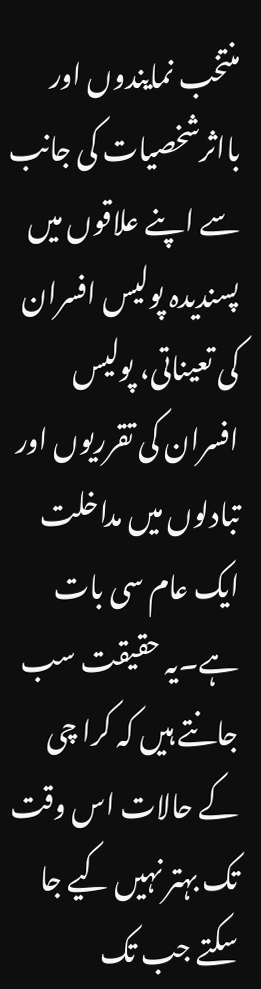منتخب نمایندوں اور بااثرشخصیات کی جانب سے اپنے علاقوں میں پسندیدہ پولیس افسران کی تعیناتی، پولیس افسران کی تقرریوں اور تبادلوں میں مداخلت ایک عام سی بات ہے۔یہ حقیقت سب جانتے ہیں کہ کرا چی کے حالات اس وقت تک بہتر نہیں کیے جا سکتے جب تک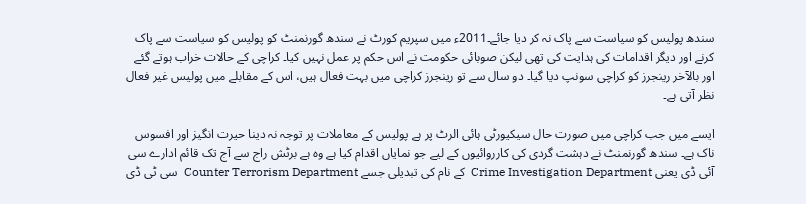سندھ پولیس کو سیاست سے پاک نہ کر دیا جائے۔2011ء میں سپریم کورٹ نے سندھ گورنمنٹ کو پولیس کو سیاست سے پاک کرنے اور دیگر اقدامات کی ہدایت کی تھی لیکن صوبائی حکومت نے اس حکم پر عمل نہیں کیا۔ کراچی کے حالات خراب ہوتے گئے اور بالآخر رینجرز کو کراچی سونپ دیا گیا۔ دو سال سے تو رینجرز کراچی میں بہت فعال ہیں، اس کے مقابلے میں پولیس غیر فعال نظر آتی ہے۔

ایسے میں جب کراچی میں صورت حال سیکیورٹی ہائی الرٹ پر ہے پولیس کے معاملات پر توجہ نہ دینا حیرت انگیز اور افسوس ناک ہے۔ سندھ گورنمنٹ نے دہشت گردی کی کارروائیوں کے لیے جو نمایاں اقدام کیا ہے وہ ہے برٹش راج سے آج تک قائم ادارے سی آئی ڈی یعنی Crime Investigation Department  کے نام کی تبدیلی جسے Counter Terrorism Department  سی ٹی ڈی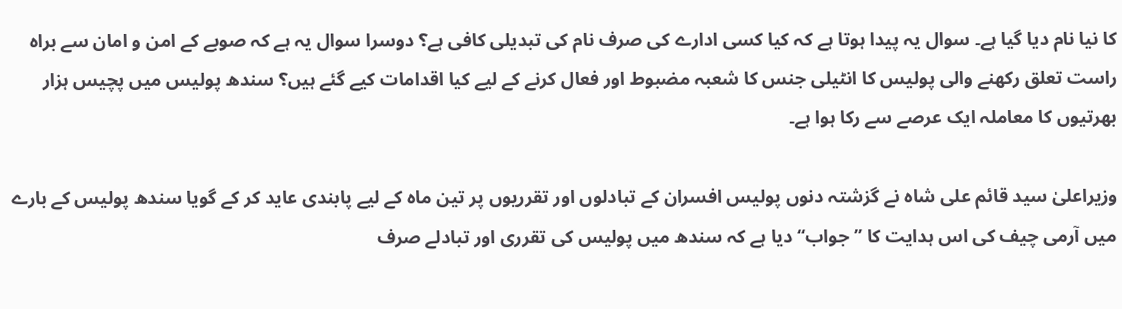کا نیا نام دیا گیا ہے۔ سوال یہ پیدا ہوتا ہے کہ کیا کسی ادارے کی صرف نام کی تبدیلی کافی ہے؟ دوسرا سوال یہ ہے کہ صوبے کے امن و امان سے براہ راست تعلق رکھنے والی پولیس کا انٹیلی جنس کا شعبہ مضبوط اور فعال کرنے کے لیے کیا اقدامات کیے گئے ہیں؟ سندھ پولیس میں پچیس ہزار بھرتیوں کا معاملہ ایک عرصے سے رکا ہوا ہے۔

وزیراعلیٰ سید قائم علی شاہ نے گزشتہ دنوں پولیس افسران کے تبادلوں اور تقرریوں پر تین ماہ کے لیے پابندی عاید کر کے گویا سندھ پولیس کے بارے میں آرمی چیف کی اس ہدایت کا ’’جواب‘‘ دیا ہے کہ سندھ میں پولیس کی تقرری اور تبادلے صرف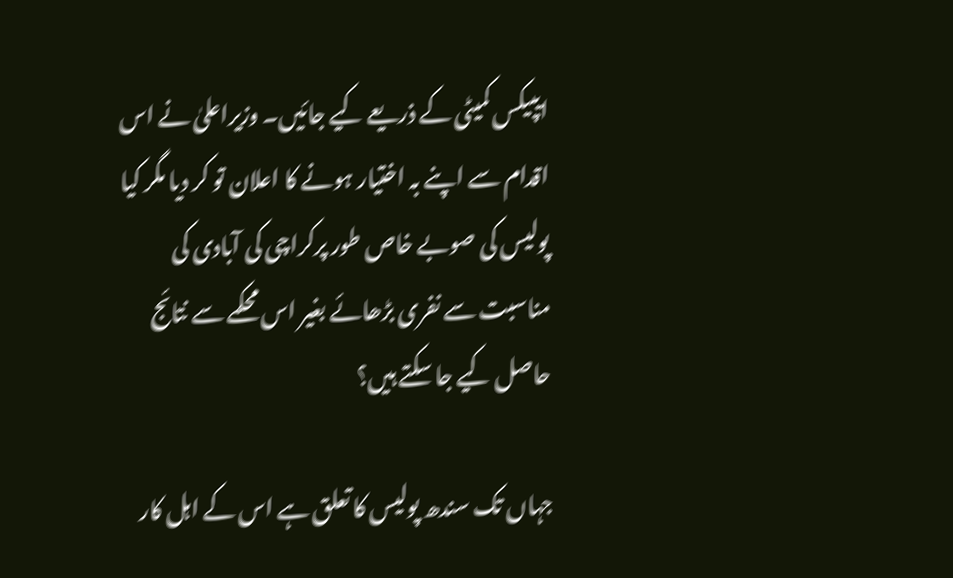ایپیکس کمیٹی کے ذریعے کیے جائیں۔ وزیراعلیٰ نے اس اقدام سے اپنے بہ اختیار ہونے کا اعلان تو کر دیا مگر کیا پولیس کی صوبے خاص طور پرکراچی کی آبادی کی مناسبت سے نفری بڑھائے بغیر اس محکمے سے نتائج حاصل کیے جا سکتے ہیں؟

جہاں تک سندھ پولیس کا تعلق ہے اس کے اہل کار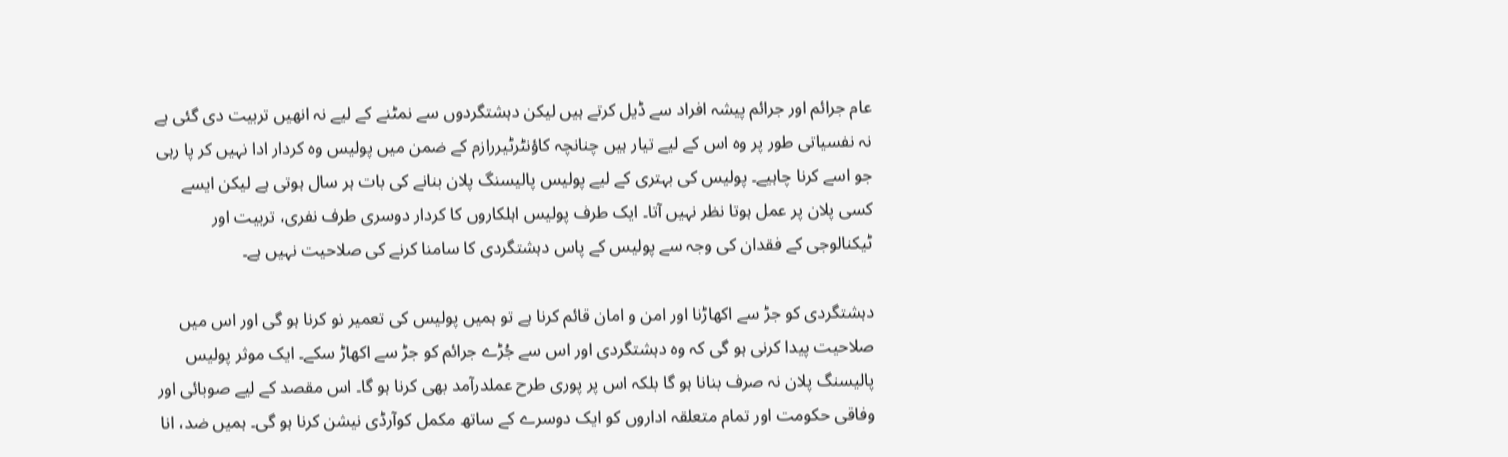عام جرائم اور جرائم پیشہ افراد سے ڈیل کرتے ہیں لیکن دہشتگردوں سے نمٹنے کے لیے نہ انھیں تربیت دی گئی ہے نہ نفسیاتی طور پر وہ اس کے لیے تیار ہیں چنانچہ کاؤنٹرٹیررازم کے ضمن میں پولیس وہ کردار ادا نہیں کر پا رہی جو اسے کرنا چاہیے۔ پولیس کی بہتری کے لیے پولیس پالیسنگ پلان بنانے کی بات ہر سال ہوتی ہے لیکن ایسے کسی پلان پر عمل ہوتا نظر نہیں آتا۔ ایک طرف پولیس اہلکاروں کا کردار دوسری طرف نفری، تربیت اور ٹیکنالوجی کے فقدان کی وجہ سے پولیس کے پاس دہشتگردی کا سامنا کرنے کی صلاحیت نہیں ہے۔

دہشتگردی کو جڑ سے اکھاڑنا اور امن و امان قائم کرنا ہے تو ہمیں پولیس کی تعمیر نو کرنا ہو گی اور اس میں صلاحیت پیدا کرنی ہو گی کہ وہ دہشتگردی اور اس سے جُڑے جرائم کو جڑ سے اکھاڑ سکے۔ ایک موثر پولیس پالیسنگ پلان نہ صرف بنانا ہو گا بلکہ اس پر پوری طرح عملدرآمد بھی کرنا ہو گا۔ اس مقصد کے لیے صوبائی اور وفاقی حکومت اور تمام متعلقہ اداروں کو ایک دوسرے کے ساتھ مکمل کوآرڈی نیشن کرنا ہو گی۔ ہمیں ضد، انا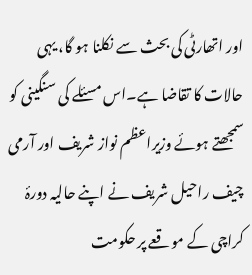اور اتھارٹی کی بحث سے نکلنا ہو گا، یہی حالات کا تقاضا ہے۔اس مسئلے کی سنگینی کو سمجھتے ہوئے وزیراعظم نواز شریف اور آرمی چیف راحیل شریف نے اپنے حالیہ دورۂ کراچی کے موقعے پر حکومت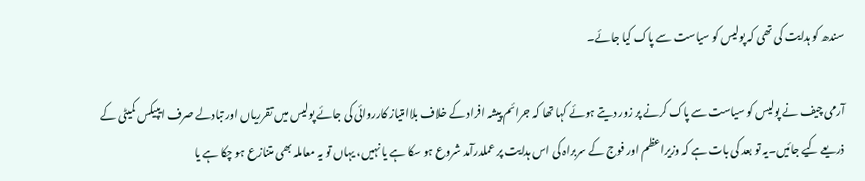سندھ کو ہدایت کی تھی کہ پولیس کو سیاست سے پاک کیا جائے۔

آرمی چیف نے پولیس کو سیاست سے پاک کرنے پر زور دیتے ہوئے کہا تھا کہ جرائم پیشہ افراد کے خلاف بلاامتیاز کارروائی کی جائے پولیس میں تقرریاں اور تبادلے صرف ایپیکس کمیٹی کے ذریعے کیے جائیں۔یہ تو بعد کی بات ہے کہ وزیراعظم اور فوج کے سربراہ کی اس ہدایت پر عملدرآمد شروع ہو سکا ہے یا نہیں، یہاں تو یہ معاملہ بھی متنازع ہو چکا ہے یا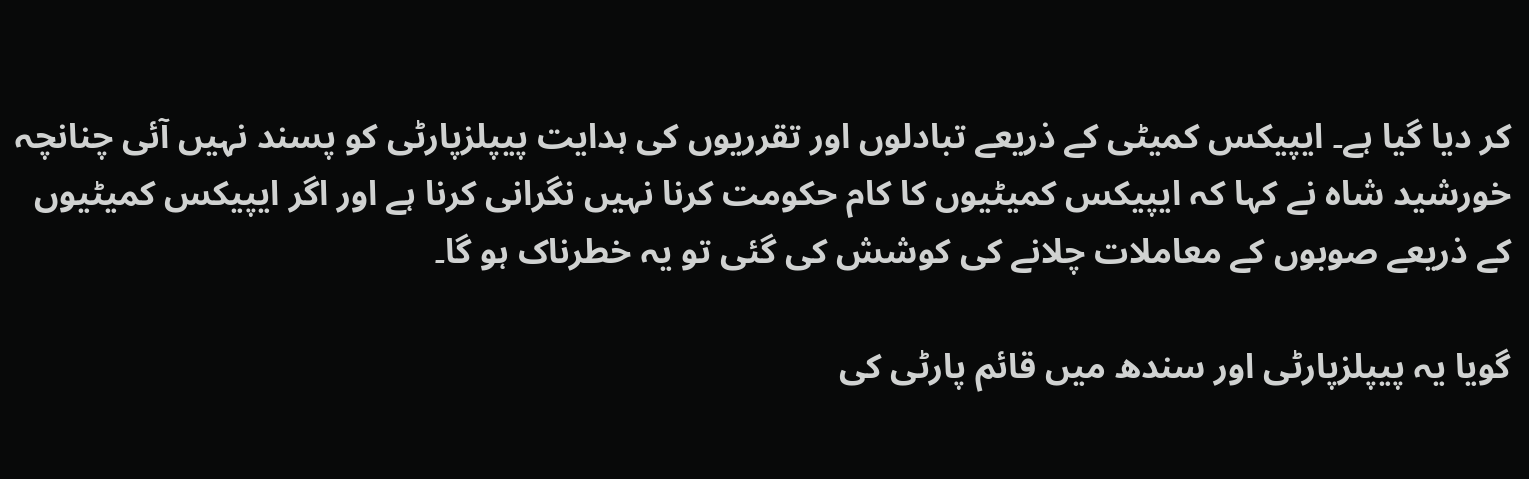کر دیا گیا ہے۔ ایپیکس کمیٹی کے ذریعے تبادلوں اور تقرریوں کی ہدایت پیپلزپارٹی کو پسند نہیں آئی چنانچہ خورشید شاہ نے کہا کہ ایپیکس کمیٹیوں کا کام حکومت کرنا نہیں نگرانی کرنا ہے اور اگر ایپیکس کمیٹیوں کے ذریعے صوبوں کے معاملات چلانے کی کوشش کی گئی تو یہ خطرناک ہو گا۔

گویا یہ پیپلزپارٹی اور سندھ میں قائم پارٹی کی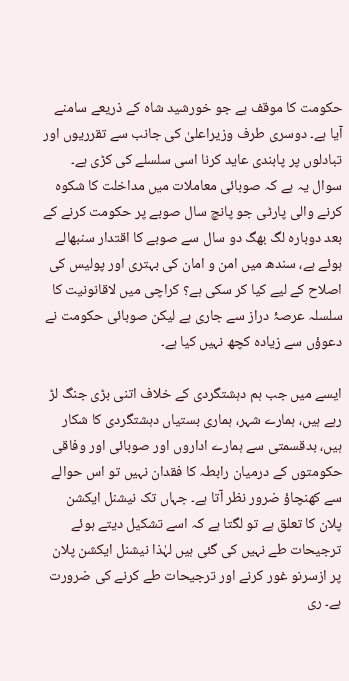حکومت کا موقف ہے جو خورشید شاہ کے ذریعے سامنے آیا ہے۔ دوسری طرف وزیراعلیٰ کی جانب سے تقرریوں اور تبادلوں پر پابندی عاید کرنا اسی سلسلے کی کڑی ہے۔ سوال یہ ہے کہ صوبائی معاملات میں مداخلت کا شکوہ کرنے والی پارٹی جو پانچ سال صوبے پر حکومت کرنے کے بعد دوبارہ لگ بھگ دو سال سے صوبے کا اقتدار سنبھالے ہوئے ہے، سندھ میں امن و امان کی بہتری اور پولیس کی اصلاح کے لیے کیا کر سکی ہے؟ کراچی میں لاقانونیت کا سلسلہ عرصۂ دراز سے جاری ہے لیکن صوبائی حکومت نے دعوؤں سے زیادہ کچھ نہیں کیا ہے۔

ایسے میں جب ہم دہشتگردی کے خلاف اتنی بڑی جنگ لڑ رہے ہیں، ہمارے شہر، ہماری بستیاں دہشتگردی کا شکار ہیں، بدقسمتی سے ہمارے اداروں اور صوبائی اور وفاقی حکومتوں کے درمیان رابطہ کا فقدان نہیں تو اس حوالے سے کھنچاؤ ضرور نظر آتا ہے۔ جہاں تک نیشنل ایکشن پلان کا تعلق ہے تو لگتا ہے کہ اسے تشکیل دیتے ہوئے ترجیحات طے نہیں کی گئی ہیں لہٰذا نیشنل ایکشن پلان پر ازسرنو غور کرنے اور ترجیحات طے کرنے کی ضرورت ہے۔ ری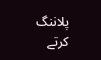پلاننگ کرتے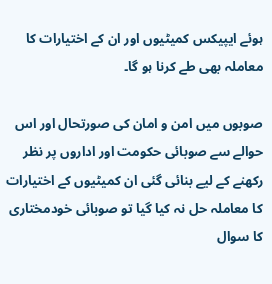ہوئے ایپیکس کمیٹیوں اور ان کے اختیارات کا معاملہ بھی طے کرنا ہو گا۔

صوبوں میں امن و امان کی صورتحال اور اس حوالے سے صوبائی حکومت اور اداروں پر نظر رکھنے کے لیے بنائی گئی ان کمیٹیوں کے اختیارات کا معاملہ حل نہ کیا گیا تو صوبائی خودمختاری کا سوال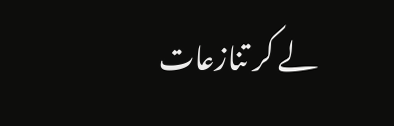لے کر تنازعات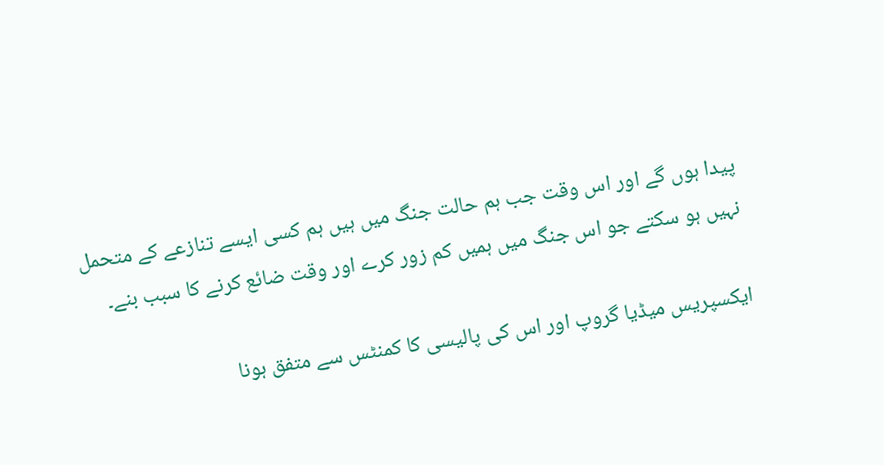پیدا ہوں گے اور اس وقت جب ہم حالت جنگ میں ہیں ہم کسی ایسے تنازعے کے متحمل نہیں ہو سکتے جو اس جنگ میں ہمیں کم زور کرے اور وقت ضائع کرنے کا سبب بنے۔

ایکسپریس میڈیا گروپ اور اس کی پالیسی کا کمنٹس سے متفق ہونا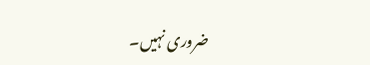ضروری نہیں۔